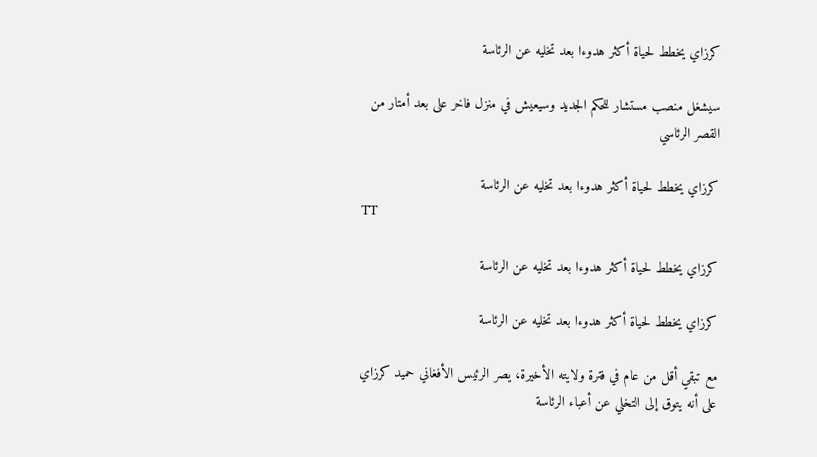كرزاي يخطط لحياة أكثر هدوءا بعد تخليه عن الرئاسة

سيشغل منصب مستشار للحكم الجديد وسيعيش في منزل فاخر على بعد أمتار من القصر الرئاسي

كرزاي يخطط لحياة أكثر هدوءا بعد تخليه عن الرئاسة
TT

كرزاي يخطط لحياة أكثر هدوءا بعد تخليه عن الرئاسة

كرزاي يخطط لحياة أكثر هدوءا بعد تخليه عن الرئاسة

مع تبقي أقل من عام في فترة ولايته الأخيرة، يصر الرئيس الأفغاني حميد كرزاي على أنه يتوق إلى التخلي عن أعباء الرئاسة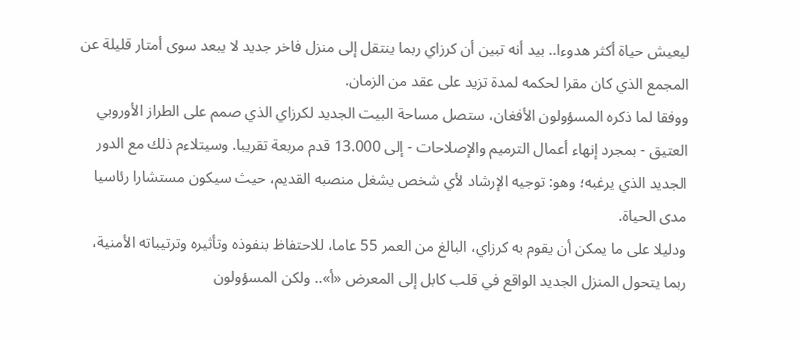ليعيش حياة أكثر هدوءا.. بيد أنه تبين أن كرزاي ربما ينتقل إلى منزل فاخر جديد لا يبعد سوى أمتار قليلة عن المجمع الذي كان مقرا لحكمه لمدة تزيد على عقد من الزمان.
ووفقا لما ذكره المسؤولون الأفغان، ستصل مساحة البيت الجديد لكرزاي الذي صمم على الطراز الأوروبي العتيق - بمجرد إنهاء أعمال الترميم والإصلاحات - إلى 13.000 قدم مربعة تقريبا. وسيتلاءم ذلك مع الدور الجديد الذي يرغبه؛ وهو: توجيه الإرشاد لأي شخص يشغل منصبه القديم، حيث سيكون مستشارا رئاسيا مدى الحياة.
ودليلا على ما يمكن أن يقوم به كرزاي، البالغ من العمر 55 عاما، للاحتفاظ بنفوذه وتأثيره وترتيباته الأمنية، ربما يتحول المنزل الجديد الواقع في قلب كابل إلى المعرض «أ».. ولكن المسؤولون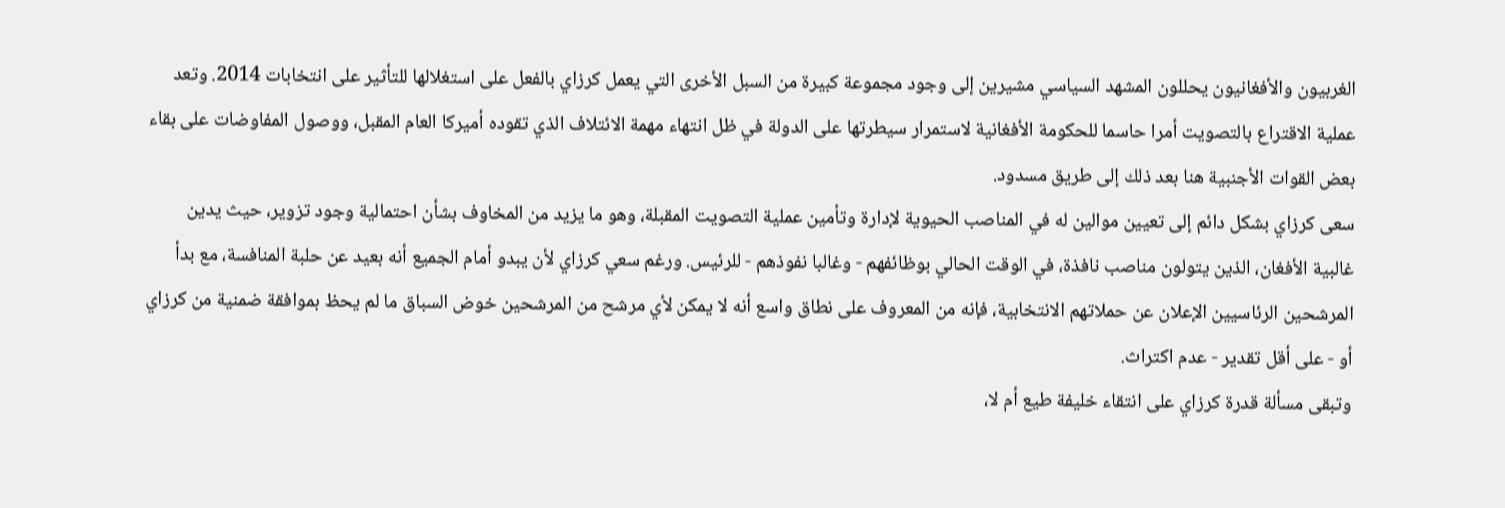الغربيون والأفغانيون يحللون المشهد السياسي مشيرين إلى وجود مجموعة كبيرة من السبل الأخرى التي يعمل كرزاي بالفعل على استغلالها للتأثير على انتخابات 2014. وتعد عملية الاقتراع بالتصويت أمرا حاسما للحكومة الأفغانية لاستمرار سيطرتها على الدولة في ظل انتهاء مهمة الائتلاف الذي تقوده أميركا العام المقبل، ووصول المفاوضات على بقاء بعض القوات الأجنبية هنا بعد ذلك إلى طريق مسدود.
سعى كرزاي بشكل دائم إلى تعيين موالين له في المناصب الحيوية لإدارة وتأمين عملية التصويت المقبلة، وهو ما يزيد من المخاوف بشأن احتمالية وجود تزوير، حيث يدين غالبية الأفغان، الذين يتولون مناصب نافذة، في الوقت الحالي بوظائفهم - وغالبا نفوذهم - للرئيس. ورغم سعي كرزاي لأن يبدو أمام الجميع أنه بعيد عن حلبة المنافسة، مع بدأ المرشحين الرئاسيين الإعلان عن حملاتهم الانتخابية، فإنه من المعروف على نطاق واسع أنه لا يمكن لأي مرشح من المرشحين خوض السباق ما لم يحظ بموافقة ضمنية من كرزاي أو - على أقل تقدير - عدم اكتراث.
وتبقى مسألة قدرة كرزاي على انتقاء خليفة طيع أم لا،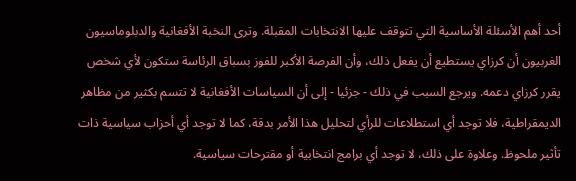أحد أهم الأسئلة الأساسية التي تتوقف عليها الانتخابات المقبلة. وترى النخبة الأفغانية والدبلوماسيون الغربيون أن كرزاي يستطيع أن يفعل ذلك، وأن الفرصة الأكبر للفوز بسباق الرئاسة ستكون لأي شخص يقرر كرزاي دعمه. ويرجع السبب في ذلك - جزئيا - إلى أن السياسات الأفغانية لا تتسم بكثير من مظاهر الديمقراطية، فلا توجد أي استطلاعات للرأي لتحليل هذا الأمر بدقة، كما لا توجد أي أحزاب سياسية ذات تأثير ملحوظ. وعلاوة على ذلك، لا توجد أي برامج انتخابية أو مقترحات سياسية.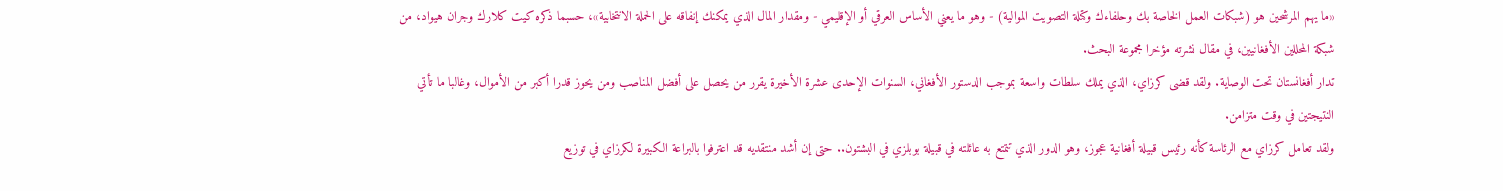«ما يهم المرشحين هو (شبكات العمل الخاصة بك وحلفاءك وكتلة التصويت الموالية) - وهو ما يعني الأساس العرقي أو الإقليمي - ومقدار المال الذي يمكنك إنفاقه على الحملة الانتخابية»، حسبما ذكره كيت كلارك وجران هيواد، من شبكة المحللين الأفغانيين، في مقال نشرته مؤخرا مجموعة البحث.
تدار أفغانستان تحت الوصاية. ولقد قضى كرزاي، الذي يملك سلطات واسعة بموجب الدستور الأفغاني، السنوات الإحدى عشرة الأخيرة يقرر من يحصل على أفضل المناصب ومن يحوز قدرا أكبر من الأموال، وغالبا ما تأتي النتيجتين في وقت متزامن.
ولقد تعامل كرزاي مع الرئاسة كأنه رئيس قبيلة أفغانية عجوز، وهو الدور الذي تتمتع به عائلته في قبيلة بوبلزي في البشتون.. حتى إن أشد منتقديه قد اعترفوا بالبراعة الكبيرة لكرزاي في توزيع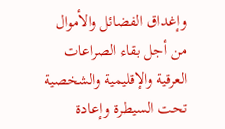وإغداق الفضائل والأموال من أجل بقاء الصراعات العرقية والإقليمية والشخصية تحت السيطرة وإعادة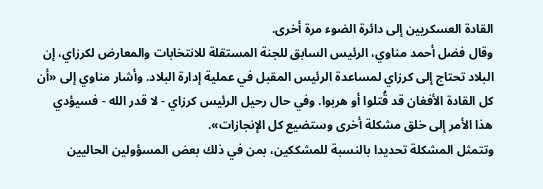القادة العسكريين إلى دائرة الضوء مرة أخرى.
وقال فضل أحمد مناوي، الرئيس السابق للجنة المستقلة للانتخابات والمعارض لكرزاي، إن البلاد تحتاج إلى كرزاي لمساعدة الرئيس المقبل في عملية إدارة البلاد. وأشار مناوي إلى «أن كل القادة الأفغان قد قُتلوا أو هربوا. وفي حال رحيل الرئيس كرزاي - لا قدر الله - فسيؤدي هذا الأمر إلى خلق مشكلة أخرى وستضيع كل الإنجازات».
وتتمثل المشكلة تحديدا بالنسبة للمشككين، بمن في ذلك بعض المسؤولين الحاليين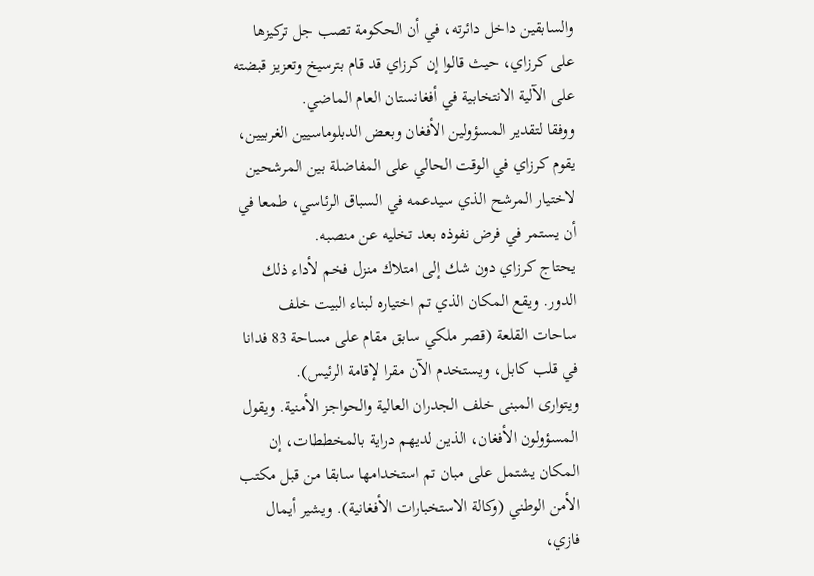والسابقين داخل دائرته، في أن الحكومة تصب جل تركيزها على كرزاي، حيث قالوا إن كرزاي قد قام بترسيخ وتعزيز قبضته على الآلية الانتخابية في أفغانستان العام الماضي.
ووفقا لتقدير المسؤولين الأفغان وبعض الدبلوماسيين الغربيين، يقوم كرزاي في الوقت الحالي على المفاضلة بين المرشحين لاختيار المرشح الذي سيدعمه في السباق الرئاسي، طمعا في أن يستمر في فرض نفوذه بعد تخليه عن منصبه.
يحتاج كرزاي دون شك إلى امتلاك منزل فخم لأداء ذلك الدور. ويقع المكان الذي تم اختياره لبناء البيت خلف ساحات القلعة (قصر ملكي سابق مقام على مساحة 83 فدانا في قلب كابل، ويستخدم الآن مقرا لإقامة الرئيس).
ويتوارى المبنى خلف الجدران العالية والحواجز الأمنية. ويقول المسؤولون الأفغان، الذين لديهم دراية بالمخططات، إن المكان يشتمل على مبان تم استخدامها سابقا من قبل مكتب الأمن الوطني (وكالة الاستخبارات الأفغانية). ويشير أيمال فازي،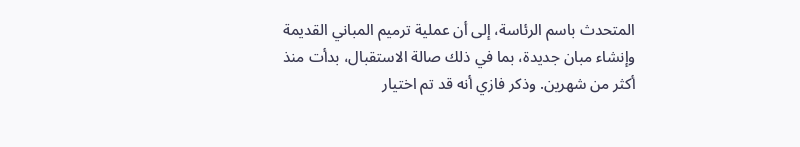المتحدث باسم الرئاسة، إلى أن عملية ترميم المباني القديمة وإنشاء مبان جديدة، بما في ذلك صالة الاستقبال، بدأت منذ أكثر من شهرين. وذكر فازي أنه قد تم اختيار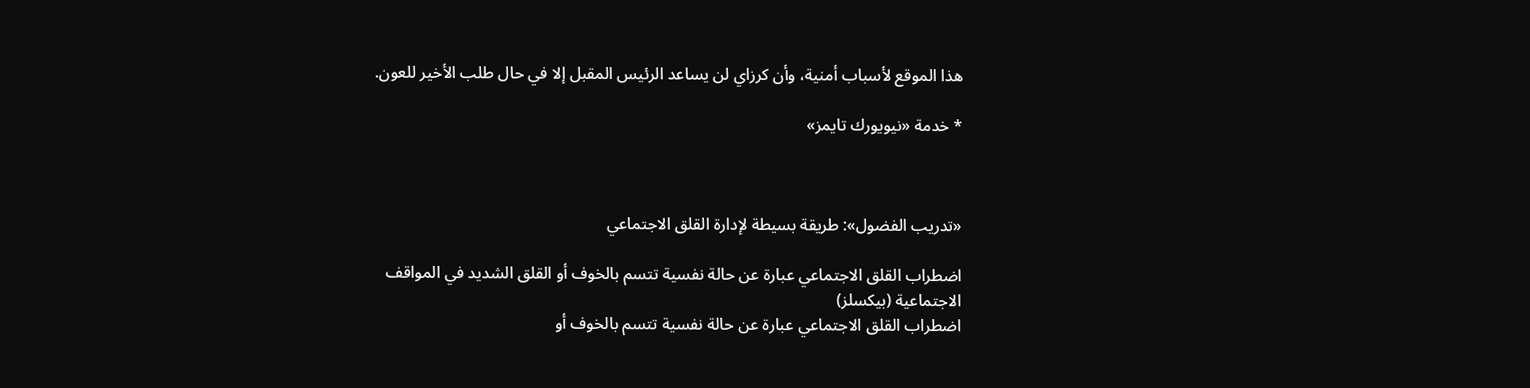هذا الموقع لأسباب أمنية، وأن كرزاي لن يساعد الرئيس المقبل إلا في حال طلب الأخير للعون.

* خدمة «نيويورك تايمز»



«تدريب الفضول»: طريقة بسيطة لإدارة القلق الاجتماعي

اضطراب القلق الاجتماعي عبارة عن حالة نفسية تتسم بالخوف أو القلق الشديد في المواقف الاجتماعية (بيكسلز)
اضطراب القلق الاجتماعي عبارة عن حالة نفسية تتسم بالخوف أو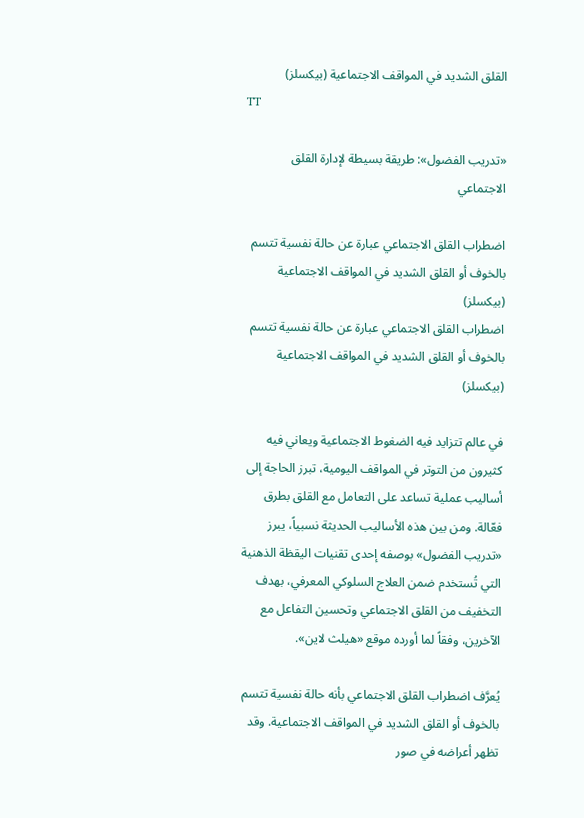القلق الشديد في المواقف الاجتماعية (بيكسلز)
TT

«تدريب الفضول»: طريقة بسيطة لإدارة القلق الاجتماعي

اضطراب القلق الاجتماعي عبارة عن حالة نفسية تتسم بالخوف أو القلق الشديد في المواقف الاجتماعية (بيكسلز)
اضطراب القلق الاجتماعي عبارة عن حالة نفسية تتسم بالخوف أو القلق الشديد في المواقف الاجتماعية (بيكسلز)

في عالم تتزايد فيه الضغوط الاجتماعية ويعاني فيه كثيرون من التوتر في المواقف اليومية، تبرز الحاجة إلى أساليب عملية تساعد على التعامل مع القلق بطرق فعّالة. ومن بين هذه الأساليب الحديثة نسبياً، يبرز «تدريب الفضول» بوصفه إحدى تقنيات اليقظة الذهنية التي تُستخدم ضمن العلاج السلوكي المعرفي، بهدف التخفيف من القلق الاجتماعي وتحسين التفاعل مع الآخرين، وفقاً لما أورده موقع «هيلث لاين».

يُعرَّف اضطراب القلق الاجتماعي بأنه حالة نفسية تتسم بالخوف أو القلق الشديد في المواقف الاجتماعية. وقد تظهر أعراضه في صور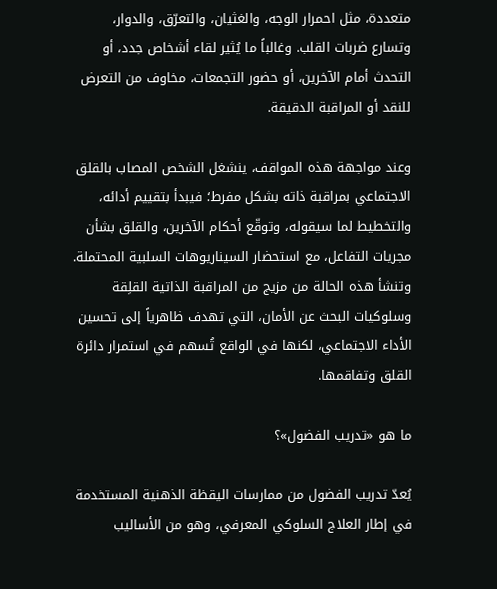متعددة، مثل احمرار الوجه، والغثيان، والتعرّق، والدوار، وتسارع ضربات القلب. وغالباً ما يُثير لقاء أشخاص جدد، أو التحدث أمام الآخرين، أو حضور التجمعات، مخاوف من التعرض للنقد أو المراقبة الدقيقة.

وعند مواجهة هذه المواقف، ينشغل الشخص المصاب بالقلق الاجتماعي بمراقبة ذاته بشكل مفرط؛ فيبدأ بتقييم أدائه، والتخطيط لما سيقوله، وتوقّع أحكام الآخرين، والقلق بشأن مجريات التفاعل، مع استحضار السيناريوهات السلبية المحتملة. وتنشأ هذه الحالة من مزيج من المراقبة الذاتية القلِقة وسلوكيات البحث عن الأمان، التي تهدف ظاهرياً إلى تحسين الأداء الاجتماعي، لكنها في الواقع تُسهم في استمرار دائرة القلق وتفاقمها.

ما هو «تدريب الفضول»؟

يُعدّ تدريب الفضول من ممارسات اليقظة الذهنية المستخدمة في إطار العلاج السلوكي المعرفي، وهو من الأساليب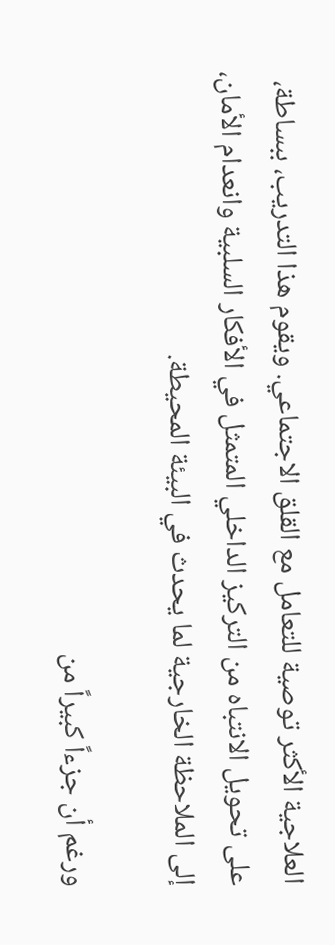العلاجية الأكثر توصية للتعامل مع القلق الاجتماعي. ويقوم هذا التدريب، ببساطة، على تحويل الانتباه من التركيز الداخلي المتمثل في الأفكار السلبية وانعدام الأمان، إلى الملاحظة الخارجية لما يحدث في البيئة المحيطة.

ورغم أن جزءاً كبيراً من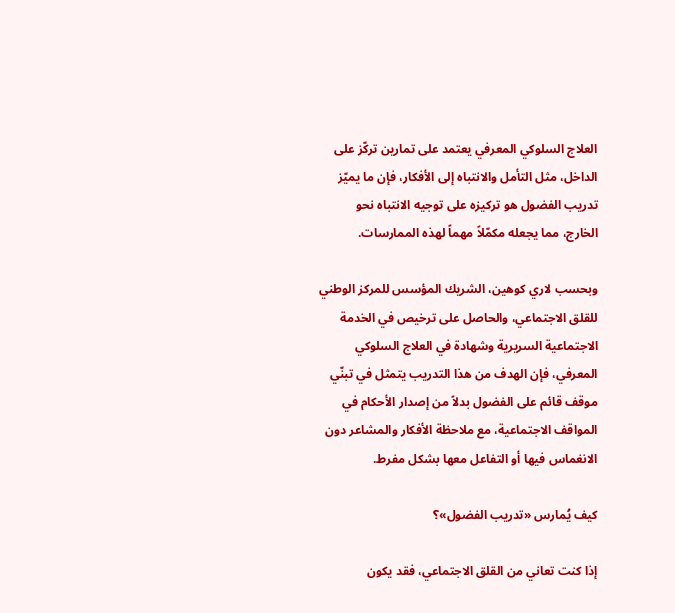العلاج السلوكي المعرفي يعتمد على تمارين تركّز على الداخل، مثل التأمل والانتباه إلى الأفكار، فإن ما يميّز تدريب الفضول هو تركيزه على توجيه الانتباه نحو الخارج، مما يجعله مكمّلاً مهماً لهذه الممارسات.

وبحسب لاري كوهين، الشريك المؤسس للمركز الوطني للقلق الاجتماعي، والحاصل على ترخيص في الخدمة الاجتماعية السريرية وشهادة في العلاج السلوكي المعرفي، فإن الهدف من هذا التدريب يتمثل في تبنّي موقف قائم على الفضول بدلاً من إصدار الأحكام في المواقف الاجتماعية، مع ملاحظة الأفكار والمشاعر دون الانغماس فيها أو التفاعل معها بشكل مفرط.

كيف يُمارس «تدريب الفضول»؟

إذا كنت تعاني من القلق الاجتماعي، فقد يكون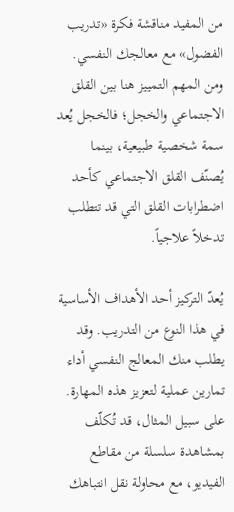من المفيد مناقشة فكرة «تدريب الفضول» مع معالجك النفسي. ومن المهم التمييز هنا بين القلق الاجتماعي والخجل؛ فالخجل يُعد سمة شخصية طبيعية، بينما يُصنّف القلق الاجتماعي كأحد اضطرابات القلق التي قد تتطلب تدخلاً علاجياً.

يُعدّ التركيز أحد الأهداف الأساسية في هذا النوع من التدريب. وقد يطلب منك المعالج النفسي أداء تمارين عملية لتعزيز هذه المهارة. على سبيل المثال، قد تُكلّف بمشاهدة سلسلة من مقاطع الفيديو، مع محاولة نقل انتباهك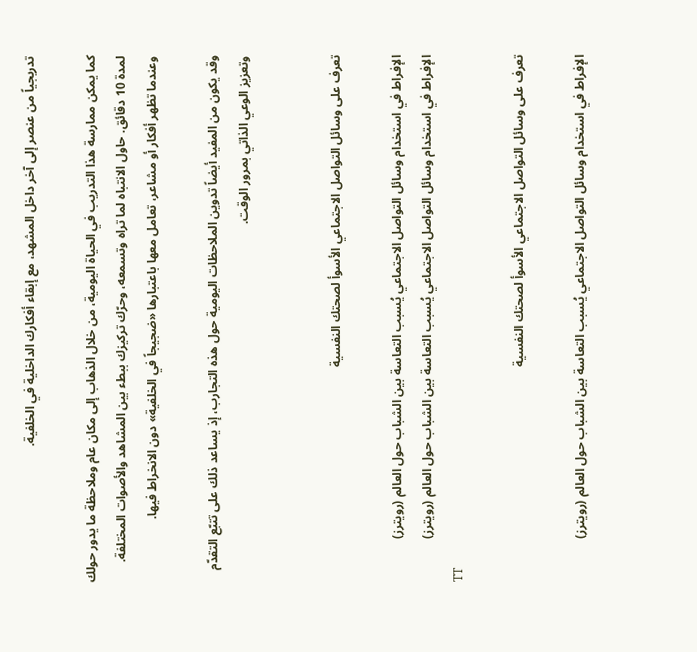تدريجياً من عنصر إلى آخر داخل المشهد، مع إبقاء أفكارك الداخلية في الخلفية.

كما يمكن ممارسة هذا التدريب في الحياة اليومية، من خلال الذهاب إلى مكان عام وملاحظة ما يدور حولك لمدة 10 دقائق. حاول الانتباه لما تراه وتسمعه، وحرّك تركيزك ببطء بين المشاهد والأصوات المختلفة. وعندما تظهر أفكار أو مشاعر، تعامل معها باعتبارها «ضجيجاً في الخلفية» دون الانخراط فيها.

وقد يكون من المفيد أيضاً تدوين الملاحظات اليومية حول هذه التجارب، إذ يساعد ذلك على تتبّع التقدّم وتعزيز الوعي الذاتي بمرور الوقت.


تعرف على وسائل التواصل الاجتماعي الأسوأ لصحتك النفسية

الإفراط في استخدام وسائل التواصل الاجتماعي يُسبب التعاسة بين الشباب حول العالم (رويترز)
الإفراط في استخدام وسائل التواصل الاجتماعي يُسبب التعاسة بين الشباب حول العالم (رويترز)
TT

تعرف على وسائل التواصل الاجتماعي الأسوأ لصحتك النفسية

الإفراط في استخدام وسائل التواصل الاجتماعي يُسبب التعاسة بين الشباب حول العالم (رويترز)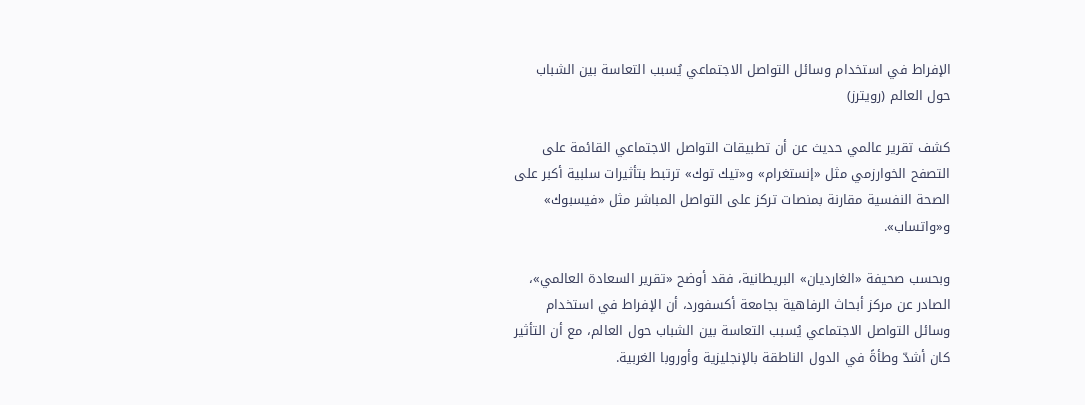الإفراط في استخدام وسائل التواصل الاجتماعي يُسبب التعاسة بين الشباب حول العالم (رويترز)

كشف تقرير عالمي حديث عن أن تطبيقات التواصل الاجتماعي القائمة على التصفح الخوارزمي مثل «إنستغرام» و«تيك توك» ترتبط بتأثيرات سلبية أكبر على الصحة النفسية مقارنة بمنصات تركز على التواصل المباشر مثل «فيسبوك» و«واتساب».

وبحسب صحيفة «الغارديان» البريطانية، فقد أوضح «تقرير السعادة العالمي»، الصادر عن مركز أبحاث الرفاهية بجامعة أكسفورد، أن الإفراط في استخدام وسائل التواصل الاجتماعي يُسبب التعاسة بين الشباب حول العالم، مع أن التأثير كان أشدّ وطأةً في الدول الناطقة بالإنجليزية وأوروبا الغربية.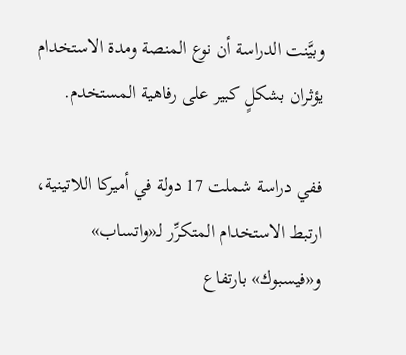وبيَّنت الدراسة أن نوع المنصة ومدة الاستخدام يؤثران بشكلٍ كبير على رفاهية المستخدم.

ففي دراسة شملت 17 دولة في أميركا اللاتينية، ارتبط الاستخدام المتكرِّر لـ«واتساب» و«فيسبوك» بارتفاع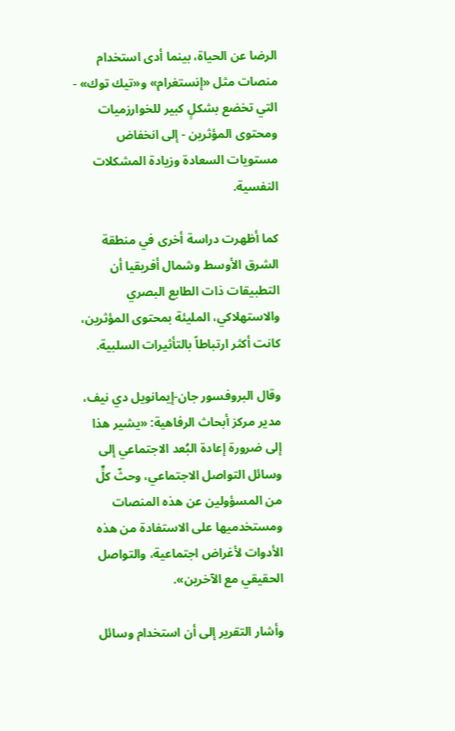الرضا عن الحياة، بينما أدى استخدام منصات مثل «إنستغرام» و«تيك توك» - التي تخضع بشكلٍ كبير للخوارزميات ومحتوى المؤثرين - إلى انخفاض مستويات السعادة وزيادة المشكلات النفسية.

كما أظهرت دراسة أخرى في منطقة الشرق الأوسط وشمال أفريقيا أن التطبيقات ذات الطابع البصري والاستهلاكي، المليئة بمحتوى المؤثرين، كانت أكثر ارتباطاً بالتأثيرات السلبية.

وقال البروفسور جان-إيمانويل دي نيف، مدير مركز أبحاث الرفاهية: «يشير هذا إلى ضرورة إعادة البُعد الاجتماعي إلى وسائل التواصل الاجتماعي، وحثّ كلٍّ من المسؤولين عن هذه المنصات ومستخدميها على الاستفادة من هذه الأدوات لأغراض اجتماعية، والتواصل الحقيقي مع الآخرين».

وأشار التقرير إلى أن استخدام وسائل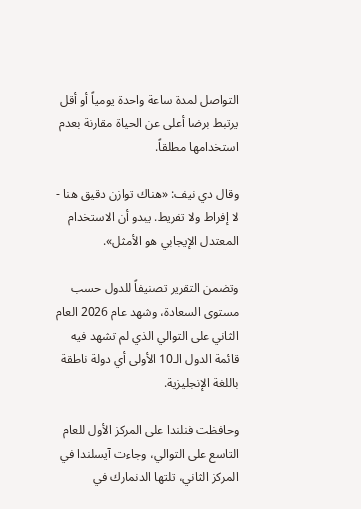التواصل لمدة ساعة واحدة يومياً أو أقل يرتبط برضا أعلى عن الحياة مقارنة بعدم استخدامها مطلقاً.

وقال دي نيف: «هناك توازن دقيق هنا - لا إفراط ولا تفريط. يبدو أن الاستخدام المعتدل الإيجابي هو الأمثل».

وتضمن التقرير تصنيفاً للدول حسب مستوى السعادة، وشهد عام 2026 العام الثاني على التوالي الذي لم تشهد فيه قائمة الدول الـ10 الأولى أي دولة ناطقة باللغة الإنجليزية.

وحافظت فنلندا على المركز الأول للعام التاسع على التوالي، وجاءت آيسلندا في المركز الثاني، تلتها الدنمارك في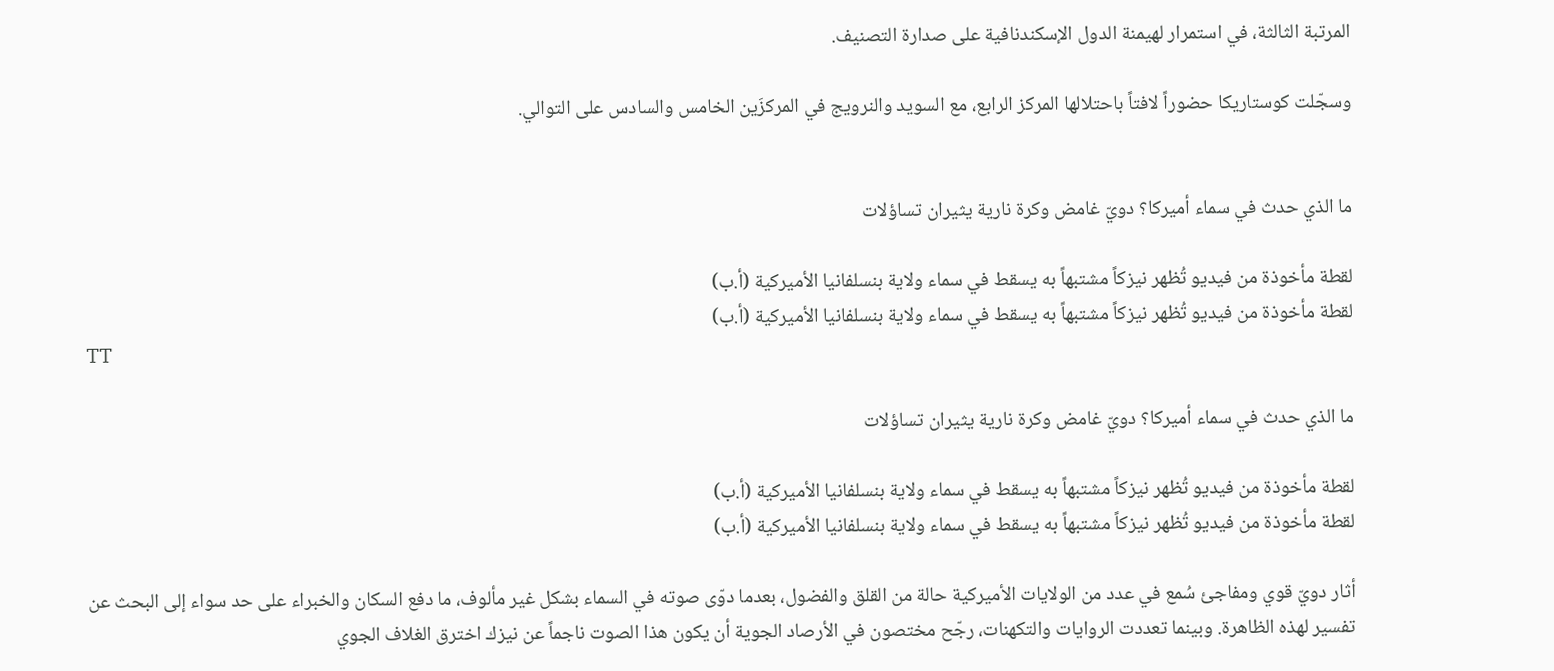المرتبة الثالثة، في استمرار لهيمنة الدول الإسكندنافية على صدارة التصنيف.

وسجّلت كوستاريكا حضوراً لافتاً باحتلالها المركز الرابع، مع السويد والنرويج في المركزَين الخامس والسادس على التوالي.


ما الذي حدث في سماء أميركا؟ دويّ غامض وكرة نارية يثيران تساؤلات

لقطة مأخوذة من فيديو تُظهر نيزكاً مشتبهاً به يسقط في سماء ولاية بنسلفانيا الأميركية (أ.ب)
لقطة مأخوذة من فيديو تُظهر نيزكاً مشتبهاً به يسقط في سماء ولاية بنسلفانيا الأميركية (أ.ب)
TT

ما الذي حدث في سماء أميركا؟ دويّ غامض وكرة نارية يثيران تساؤلات

لقطة مأخوذة من فيديو تُظهر نيزكاً مشتبهاً به يسقط في سماء ولاية بنسلفانيا الأميركية (أ.ب)
لقطة مأخوذة من فيديو تُظهر نيزكاً مشتبهاً به يسقط في سماء ولاية بنسلفانيا الأميركية (أ.ب)

أثار دويّ قوي ومفاجئ سُمع في عدد من الولايات الأميركية حالة من القلق والفضول، بعدما دوّى صوته في السماء بشكل غير مألوف، ما دفع السكان والخبراء على حد سواء إلى البحث عن تفسير لهذه الظاهرة. وبينما تعددت الروايات والتكهنات، رجّح مختصون في الأرصاد الجوية أن يكون هذا الصوت ناجماً عن نيزك اخترق الغلاف الجوي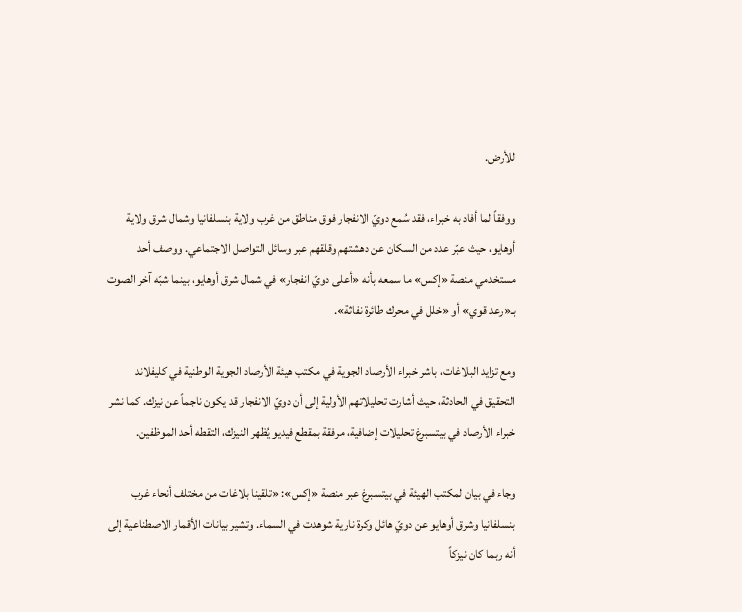للأرض.

ووفقاً لما أفاد به خبراء، فقد سُمع دويّ الانفجار فوق مناطق من غرب ولاية بنسلفانيا وشمال شرق ولاية أوهايو، حيث عبّر عدد من السكان عن دهشتهم وقلقهم عبر وسائل التواصل الاجتماعي. ووصف أحد مستخدمي منصة «إكس» ما سمعه بأنه «أعلى دويّ انفجار» في شمال شرق أوهايو، بينما شبّه آخر الصوت بـ«رعد قوي» أو «خلل في محرك طائرة نفاثة».

ومع تزايد البلاغات، باشر خبراء الأرصاد الجوية في مكتب هيئة الأرصاد الجوية الوطنية في كليفلاند التحقيق في الحادثة، حيث أشارت تحليلاتهم الأولية إلى أن دويّ الانفجار قد يكون ناجماً عن نيزك. كما نشر خبراء الأرصاد في بيتسبرغ تحليلات إضافية، مرفقة بمقطع فيديو يُظهر النيزك، التقطه أحد الموظفين.

وجاء في بيان لمكتب الهيئة في بيتسبرغ عبر منصة «إكس»: «تلقينا بلاغات من مختلف أنحاء غرب بنسلفانيا وشرق أوهايو عن دويّ هائل وكرة نارية شوهدت في السماء. وتشير بيانات الأقمار الاصطناعية إلى أنه ربما كان نيزكاً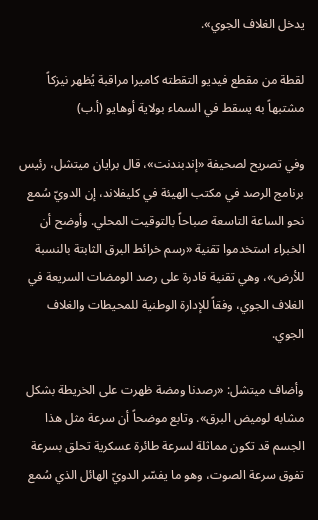يدخل الغلاف الجوي».

لقطة من مقطع فيديو التقطته كاميرا مراقبة يُظهر نيزكاً مشتبهاً به يسقط في السماء بولاية أوهايو (أ.ب)

وفي تصريح لصحيفة «إندبندنت»، قال برايان ميتشل، رئيس برنامج الرصد في مكتب الهيئة في كليفلاند، إن الدويّ سُمع نحو الساعة التاسعة صباحاً بالتوقيت المحلي. وأوضح أن الخبراء استخدموا تقنية «رسم خرائط البرق الثابتة بالنسبة للأرض»، وهي تقنية قادرة على رصد الومضات السريعة في الغلاف الجوي، وفقاً للإدارة الوطنية للمحيطات والغلاف الجوي.

وأضاف ميتشل: «رصدنا ومضة ظهرت على الخريطة بشكل مشابه لوميض البرق». وتابع موضحاً أن سرعة مثل هذا الجسم قد تكون مماثلة لسرعة طائرة عسكرية تحلق بسرعة تفوق سرعة الصوت، وهو ما يفسّر الدويّ الهائل الذي سُمع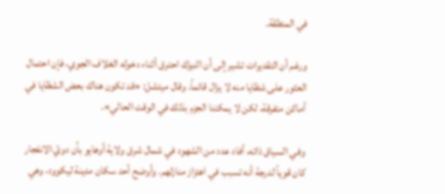في المنطقة.

ورغم أن التقديرات تشير إلى أن النيزك احترق أثناء دخوله الغلاف الجوي، فإن احتمال العثور على شظايا منه لا يزال قائماً. وقال ميتشل: «قد تكون هناك بعض الشظايا في أماكن متفرقة، لكن لا يمكننا الجزم بذلك في الوقت الحالي».

وفي السياق ذاته، أفاد عدد من الشهود في شمال شرق ولاية أوهايو بأن دويّ الانفجار كان قوياً لدرجة أنه تسبب في اهتزاز منازلهم. وأوضح أحد سكان مدينة ليكوود، وهي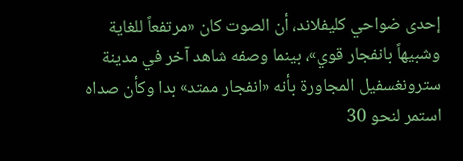إحدى ضواحي كليفلاند، أن الصوت كان «مرتفعاً للغاية وشبيهاً بانفجار قوي»، بينما وصفه شاهد آخر في مدينة سترونغسفيل المجاورة بأنه «انفجار ممتد» بدا وكأن صداه استمر لنحو 30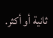ثانية أو أكثر.